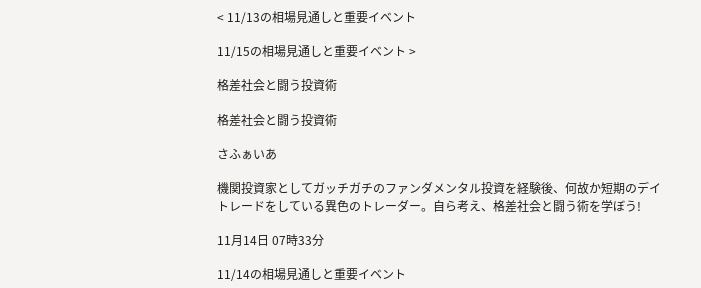< 11/13の相場見通しと重要イベント

11/15の相場見通しと重要イベント >

格差社会と闘う投資術

格差社会と闘う投資術

さふぁいあ

機関投資家としてガッチガチのファンダメンタル投資を経験後、何故か短期のデイトレードをしている異色のトレーダー。自ら考え、格差社会と闘う術を学ぼう!

11月14日 07時33分

11/14の相場見通しと重要イベント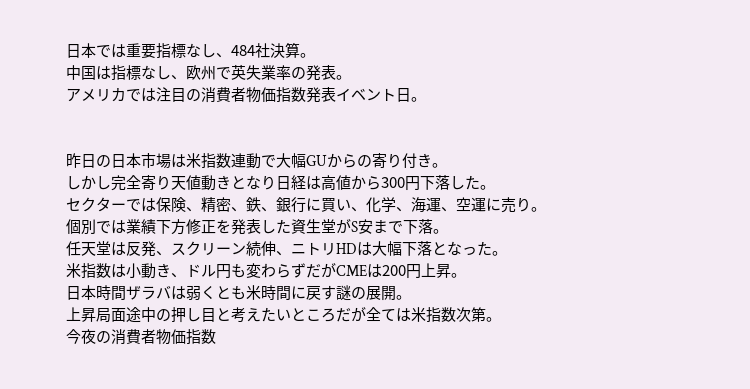日本では重要指標なし、484社決算。
中国は指標なし、欧州で英失業率の発表。
アメリカでは注目の消費者物価指数発表イベント日。


昨日の日本市場は米指数連動で大幅GUからの寄り付き。
しかし完全寄り天値動きとなり日経は高値から300円下落した。
セクターでは保険、精密、鉄、銀行に買い、化学、海運、空運に売り。
個別では業績下方修正を発表した資生堂がS安まで下落。
任天堂は反発、スクリーン続伸、ニトリHDは大幅下落となった。
米指数は小動き、ドル円も変わらずだがCMEは200円上昇。
日本時間ザラバは弱くとも米時間に戻す謎の展開。
上昇局面途中の押し目と考えたいところだが全ては米指数次第。
今夜の消費者物価指数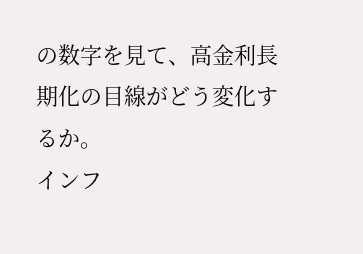の数字を見て、高金利長期化の目線がどう変化するか。
インフ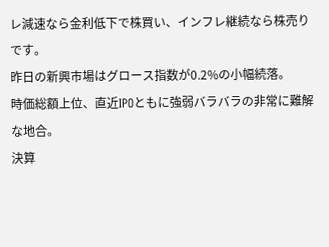レ減速なら金利低下で株買い、インフレ継続なら株売りです。
昨日の新興市場はグロース指数が0.2%の小幅続落。
時価総額上位、直近IPOともに強弱バラバラの非常に難解な地合。
決算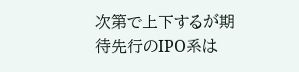次第で上下するが期待先行のIPO系は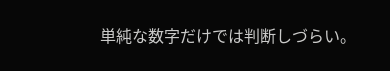単純な数字だけでは判断しづらい。